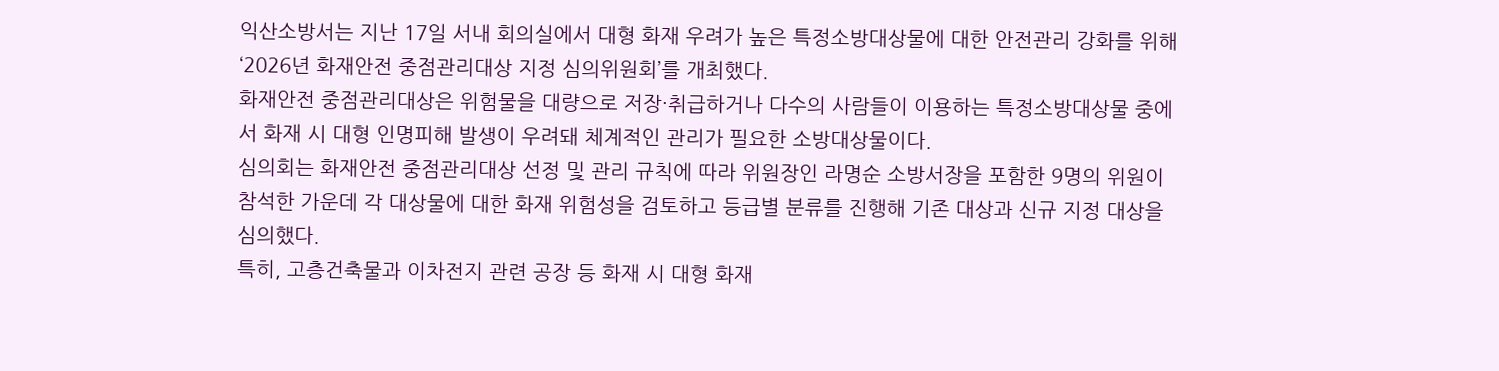익산소방서는 지난 17일 서내 회의실에서 대형 화재 우려가 높은 특정소방대상물에 대한 안전관리 강화를 위해 ‘2026년 화재안전 중점관리대상 지정 심의위원회’를 개최했다.
화재안전 중점관리대상은 위험물을 대량으로 저장·취급하거나 다수의 사람들이 이용하는 특정소방대상물 중에서 화재 시 대형 인명피해 발생이 우려돼 체계적인 관리가 필요한 소방대상물이다.
심의회는 화재안전 중점관리대상 선정 및 관리 규칙에 따라 위원장인 라명순 소방서장을 포함한 9명의 위원이 참석한 가운데 각 대상물에 대한 화재 위험성을 검토하고 등급별 분류를 진행해 기존 대상과 신규 지정 대상을 심의했다.
특히, 고층건축물과 이차전지 관련 공장 등 화재 시 대형 화재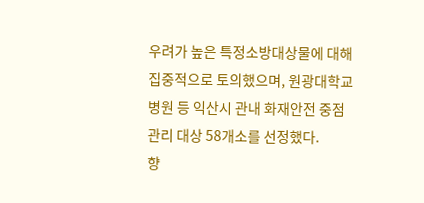우려가 높은 특정소방대상물에 대해 집중적으로 토의했으며, 원광대학교병원 등 익산시 관내 화재안전 중점관리 대상 58개소를 선정했다.
향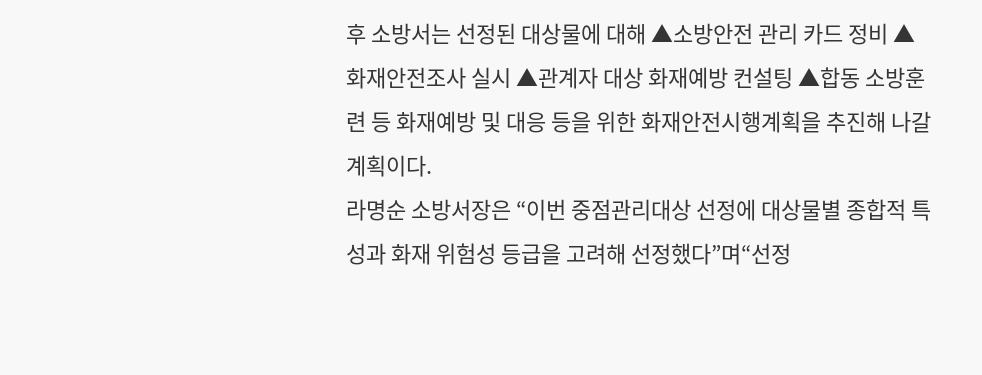후 소방서는 선정된 대상물에 대해 ▲소방안전 관리 카드 정비 ▲화재안전조사 실시 ▲관계자 대상 화재예방 컨설팅 ▲합동 소방훈련 등 화재예방 및 대응 등을 위한 화재안전시행계획을 추진해 나갈 계획이다.
라명순 소방서장은 “이번 중점관리대상 선정에 대상물별 종합적 특성과 화재 위험성 등급을 고려해 선정했다”며“선정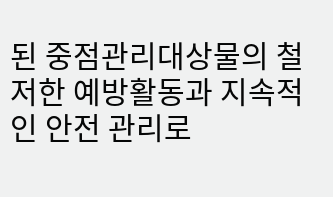된 중점관리대상물의 철저한 예방활동과 지속적인 안전 관리로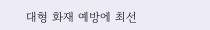대형 화재 예방에 최선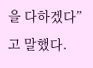을 다하겠다”고 말했다.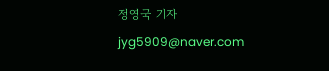정영국 기자 jyg5909@naver.com